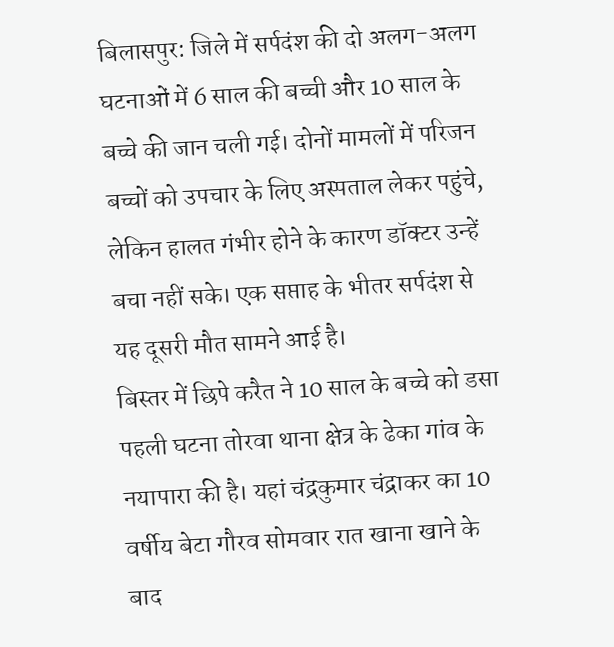बिलासपुर: जिले में सर्पदंश की दो अलग-अलग घटनाओं में 6 साल की बच्ची और 10 साल के बच्चे की जान चली गई। दोनों मामलों में परिजन बच्चों को उपचार के लिए अस्पताल लेकर पहुंचे, लेकिन हालत गंभीर होने के कारण डॉक्टर उन्हें बचा नहीं सके। एक सप्ताह के भीतर सर्पदंश से यह दूसरी मौत सामने आई है।
बिस्तर में छिपे करैत ने 10 साल के बच्चे को डसा
पहली घटना तोरवा थाना क्षेत्र के ढेका गांव के नयापारा की है। यहां चंद्रकुमार चंद्राकर का 10 वर्षीय बेटा गौरव सोमवार रात खाना खाने के बाद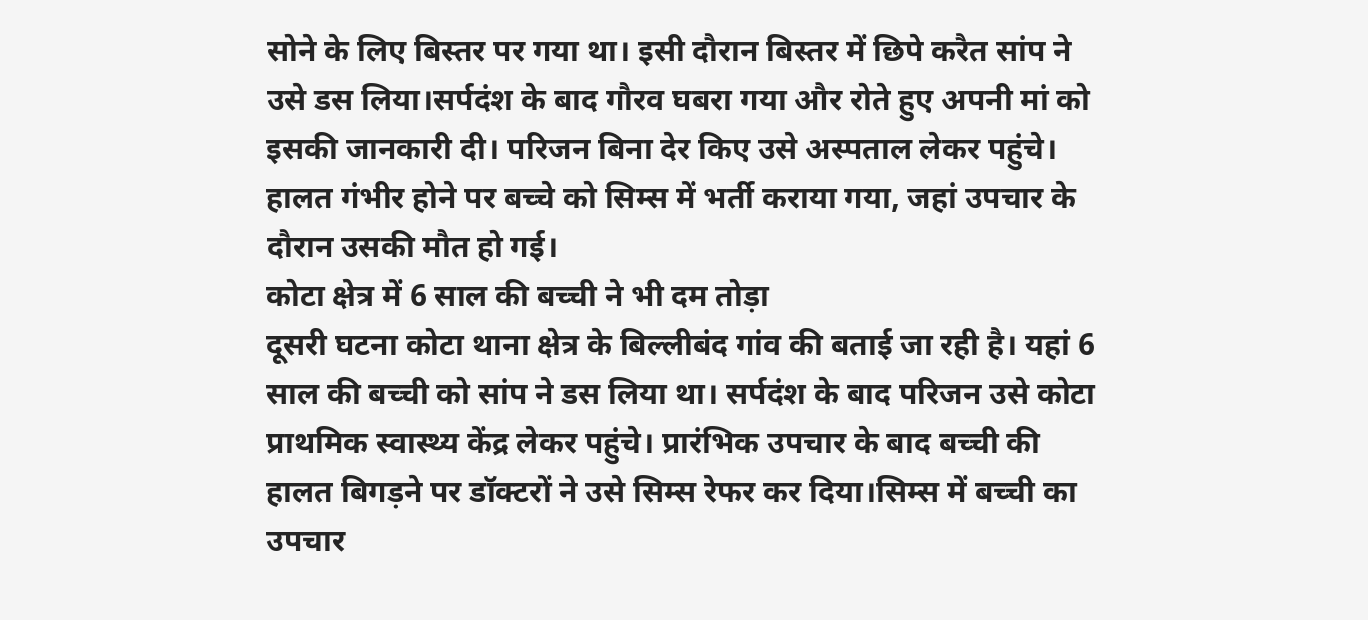सोने के लिए बिस्तर पर गया था। इसी दौरान बिस्तर में छिपे करैत सांप ने उसे डस लिया।सर्पदंश के बाद गौरव घबरा गया और रोते हुए अपनी मां को इसकी जानकारी दी। परिजन बिना देर किए उसे अस्पताल लेकर पहुंचे। हालत गंभीर होने पर बच्चे को सिम्स में भर्ती कराया गया, जहां उपचार के दौरान उसकी मौत हो गई।
कोटा क्षेत्र में 6 साल की बच्ची ने भी दम तोड़ा
दूसरी घटना कोटा थाना क्षेत्र के बिल्लीबंद गांव की बताई जा रही है। यहां 6 साल की बच्ची को सांप ने डस लिया था। सर्पदंश के बाद परिजन उसे कोटा प्राथमिक स्वास्थ्य केंद्र लेकर पहुंचे। प्रारंभिक उपचार के बाद बच्ची की हालत बिगड़ने पर डॉक्टरों ने उसे सिम्स रेफर कर दिया।सिम्स में बच्ची का उपचार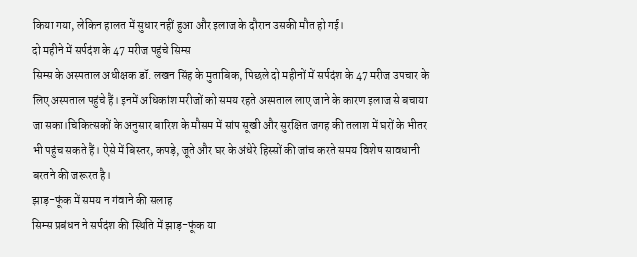किया गया, लेकिन हालत में सुधार नहीं हुआ और इलाज के दौरान उसकी मौत हो गई।
दो महीने में सर्पदंश के 47 मरीज पहुंचे सिम्स
सिम्स के अस्पताल अधीक्षक डॉ. लखन सिंह के मुताबिक, पिछले दो महीनों में सर्पदंश के 47 मरीज उपचार के लिए अस्पताल पहुंचे हैं। इनमें अधिकांश मरीजों को समय रहते अस्पताल लाए जाने के कारण इलाज से बचाया जा सका।चिकित्सकों के अनुसार बारिश के मौसम में सांप सूखी और सुरक्षित जगह की तलाश में घरों के भीतर भी पहुंच सकते हैं। ऐसे में बिस्तर, कपड़े, जूते और घर के अंधेरे हिस्सों की जांच करते समय विशेष सावधानी बरतने की जरूरत है।
झाड़-फूंक में समय न गंवाने की सलाह
सिम्स प्रबंधन ने सर्पदंश की स्थिति में झाड़-फूंक या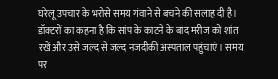घरेलू उपचार के भरोसे समय गंवाने से बचने की सलाह दी है। डॉक्टरों का कहना है कि सांप के काटने के बाद मरीज को शांत रखें और उसे जल्द से जल्द नजदीकी अस्पताल पहुंचाएं। समय पर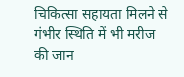चिकित्सा सहायता मिलने से गंभीर स्थिति में भी मरीज की जान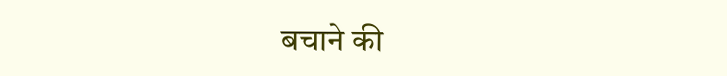बचाने की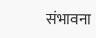संभावना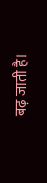बढ़ जाती है।